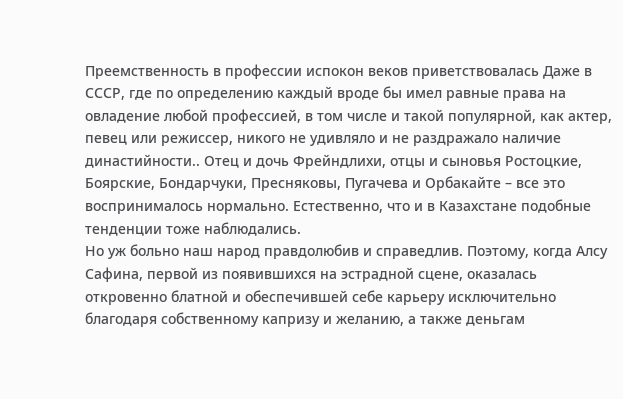Преемственность в профессии испокон веков приветствовалась Даже в СССР, где по определению каждый вроде бы имел равные права на овладение любой профессией, в том числе и такой популярной, как актер, певец или режиссер, никого не удивляло и не раздражало наличие династийности.. Отец и дочь Фрейндлихи, отцы и сыновья Ростоцкие, Боярские, Бондарчуки, Пресняковы, Пугачева и Орбакайте – все это воспринималось нормально. Естественно, что и в Казахстане подобные тенденции тоже наблюдались.
Но уж больно наш народ правдолюбив и справедлив. Поэтому, когда Алсу Сафина, первой из появившихся на эстрадной сцене, оказалась откровенно блатной и обеспечившей себе карьеру исключительно благодаря собственному капризу и желанию, а также деньгам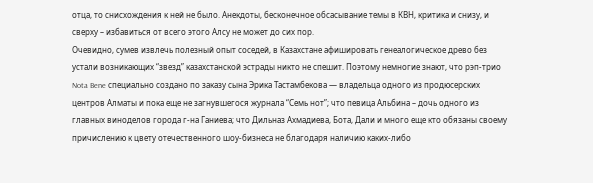отца, то снисхождения к ней не было. Анекдоты, бесконечное обсасывание темы в КВН, критика и снизу, и сверху – избавиться от всего этого Алсу не может до сих пор.
Очевидно, сумев извлечь полезный опыт соседей, в Казахстане афишировать генеалогическое древо без устали возникающих “звезд” казахстанской эстрады никто не спешит. Поэтому немногие знают, что рэп-трио Nota Bene специально создано по заказу сына Эрика Тастамбекова — владельца одного из продюсерских центров Алматы и пока еще не загнувшегося журнала “Семь нот”; что певица Альбина – дочь одного из главных виноделов города г-на Ганиева; что Дильназ Ахмадиева, Бота, Дали и много еще кто обязаны своему причислению к цвету отечественного шоу-бизнеса не благодаря наличию каких-либо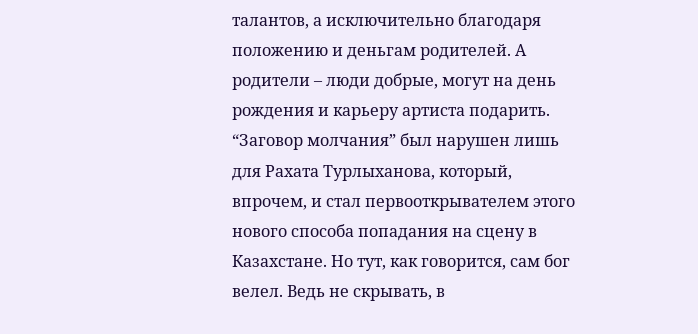талантов, а исключительно благодаря положению и деньгам родителей. А родители – люди добрые, могут на день рождения и карьеру артиста подарить.
“Заговор молчания” был нарушен лишь для Рахата Турлыханова, который, впрочем, и стал первооткрывателем этого нового способа попадания на сцену в Казахстане. Но тут, как говорится, сам бог велел. Ведь не скрывать, в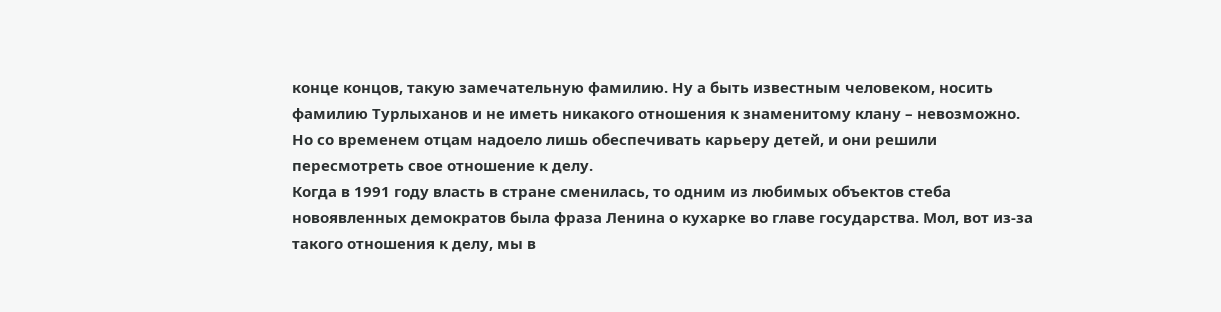конце концов, такую замечательную фамилию. Ну а быть известным человеком, носить фамилию Турлыханов и не иметь никакого отношения к знаменитому клану – невозможно.
Но со временем отцам надоело лишь обеспечивать карьеру детей, и они решили пересмотреть свое отношение к делу.
Когда в 1991 году власть в стране сменилась, то одним из любимых объектов стеба новоявленных демократов была фраза Ленина о кухарке во главе государства. Мол, вот из-за такого отношения к делу, мы в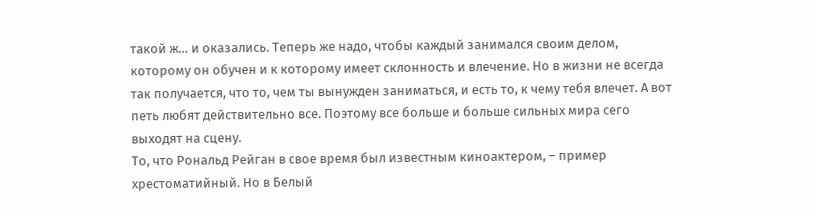такой ж… и оказались. Теперь же надо, чтобы каждый занимался своим делом, которому он обучен и к которому имеет склонность и влечение. Но в жизни не всегда так получается, что то, чем ты вынужден заниматься, и есть то, к чему тебя влечет. А вот петь любят действительно все. Поэтому все больше и больше сильных мира сего выходят на сцену.
То, что Рональд Рейган в свое время был известным киноактером, – пример хрестоматийный. Но в Белый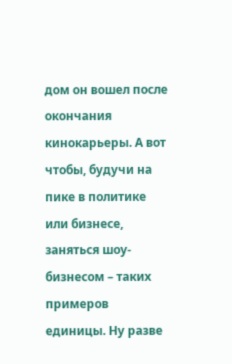дом он вошел после окончания кинокарьеры. А вот чтобы, будучи на пике в политике или бизнесе, заняться шоу-бизнесом – таких примеров единицы. Ну разве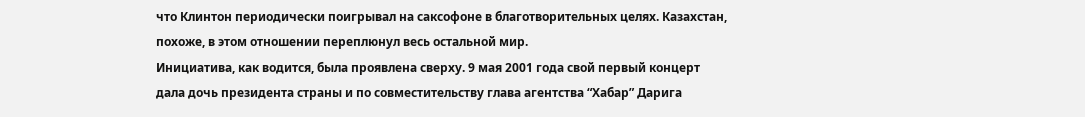что Клинтон периодически поигрывал на саксофоне в благотворительных целях. Казахстан, похоже, в этом отношении переплюнул весь остальной мир.
Инициатива, как водится, была проявлена сверху. 9 мая 2001 года свой первый концерт дала дочь президента страны и по совместительству глава агентства “Хабар” Дарига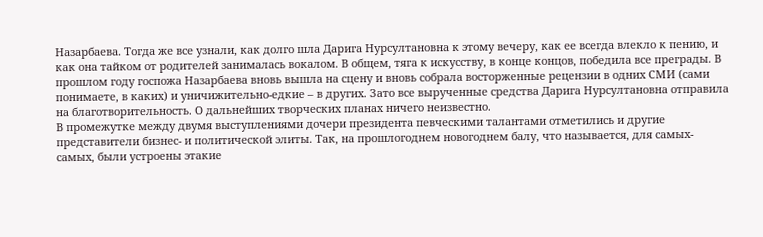Назарбаева. Тогда же все узнали, как долго шла Дарига Нурсултановна к этому вечеру, как ее всегда влекло к пению, и как она тайком от родителей занималась вокалом. В общем, тяга к искусству, в конце концов, победила все преграды. В прошлом году госпожа Назарбаева вновь вышла на сцену и вновь собрала восторженные рецензии в одних СМИ (сами понимаете, в каких) и уничижительно-едкие – в других. Зато все вырученные средства Дарига Нурсултановна отправила на благотворительность. О дальнейших творческих планах ничего неизвестно.
В промежутке между двумя выступлениями дочери президента певческими талантами отметились и другие представители бизнес- и политической элиты. Так, на прошлогоднем новогоднем балу, что называется, для самых-самых, были устроены этакие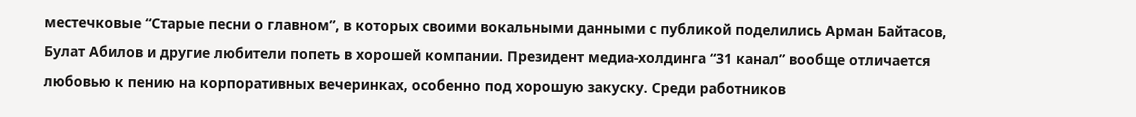местечковые “Старые песни о главном”, в которых своими вокальными данными с публикой поделились Арман Байтасов, Булат Абилов и другие любители попеть в хорошей компании. Президент медиа-холдинга “31 канал” вообще отличается любовью к пению на корпоративных вечеринках, особенно под хорошую закуску. Среди работников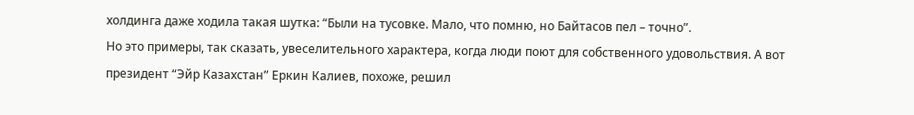холдинга даже ходила такая шутка: “Были на тусовке. Мало, что помню, но Байтасов пел – точно”.
Но это примеры, так сказать, увеселительного характера, когда люди поют для собственного удовольствия. А вот президент “Эйр Казахстан” Еркин Калиев, похоже, решил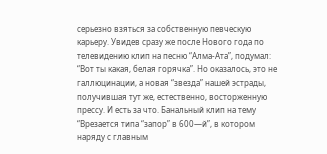серьезно взяться за собственную певческую карьеру. Увидев сразу же после Нового года по телевидению клип на песню “Алма-Ата”, подумал: “Вот ты какая, белая горячка”. Но оказалось, это не галлюцинации, а новая “звезда” нашей эстрады, получившая тут же, естественно, восторженную прессу. И есть за что. Банальный клип на тему “Врезается типа “запор” в 600—й”, в котором наряду с главным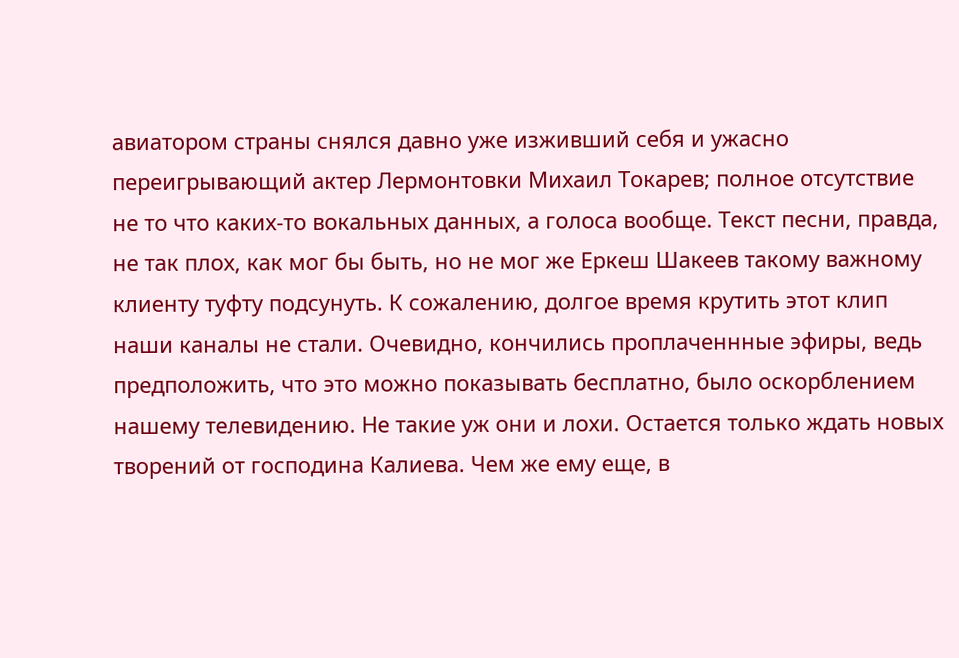авиатором страны снялся давно уже изживший себя и ужасно переигрывающий актер Лермонтовки Михаил Токарев; полное отсутствие не то что каких-то вокальных данных, а голоса вообще. Текст песни, правда, не так плох, как мог бы быть, но не мог же Еркеш Шакеев такому важному клиенту туфту подсунуть. К сожалению, долгое время крутить этот клип наши каналы не стали. Очевидно, кончились проплаченнные эфиры, ведь предположить, что это можно показывать бесплатно, было оскорблением нашему телевидению. Не такие уж они и лохи. Остается только ждать новых творений от господина Калиева. Чем же ему еще, в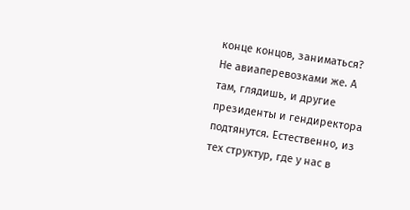конце концов, заниматься? Не авиаперевозками же. А там, глядишь, и другие президенты и гендиректора подтянутся. Естественно, из тех структур, где у нас в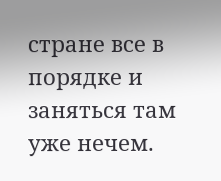стране все в порядке и заняться там уже нечем.